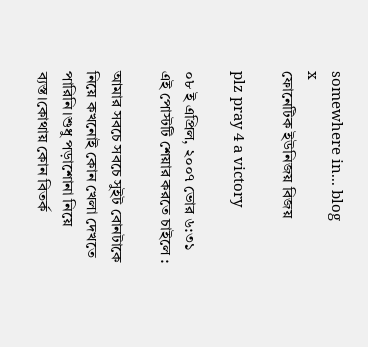somewhere in... blog
x
ফোনেটিক ইউনিজয় বিজয়

plz pray 4 a victory

০৮ ই এপ্রিল, ২০০৭ ভোর ৬:৩১
এই পোস্টটি শেয়ার করতে চাইলে :

আমার সবচে সবচে সুইট বোনটাকে নিয়ে কখনোই কোন খেলা দেখতে পারিনি।শুধু পড়াশোনা নিয়ে ব্যস্ত।কোথায় কোন বিতর্ক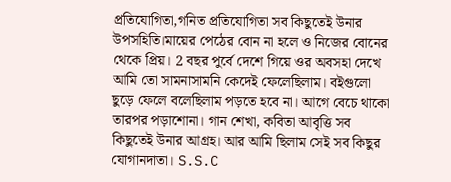প্রতিযোগিতা,গনিত প্রতিযোগিতা সব কিছুতেই উনার উপসহিতি।মায়ের পেঠের বোন না হলে ও নিজের বোনের থেকে প্রিয়। 2 বছর পুর্বে দেশে গিয়ে ওর অবসহা দেখে আমি তো সামনাসামনি কেদেই ফেলেছিলাম। বইগুলো ছুড়ে ফেলে বলেছিলাম পড়তে হবে না। আগে বেচে থাকো তারপর পড়াশোনা। গান শেখা, কবিতা আবৃত্তি সব কিছুতেই উনার আগ্রহ। আর আমি ছিলাম সেই সব কিছুর যোগানদাতা। S.S.C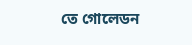তে গোলেডন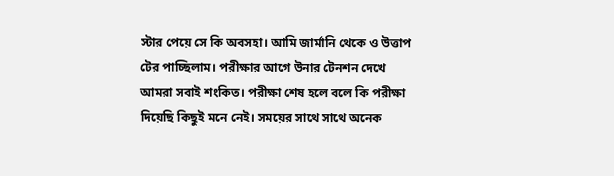স্টার পেয়ে সে কি অবসহা। আমি জার্মানি থেকে ও উত্তাপ টের পাচ্ছিলাম। পরীক্ষার আগে উনার টেনশন দেখে আমরা সবাই শংকিত। পরীক্ষা শেষ হলে বলে কি পরীক্ষা দিয়েছি কিছুই মনে নেই। সময়ের সাথে সাথে অনেক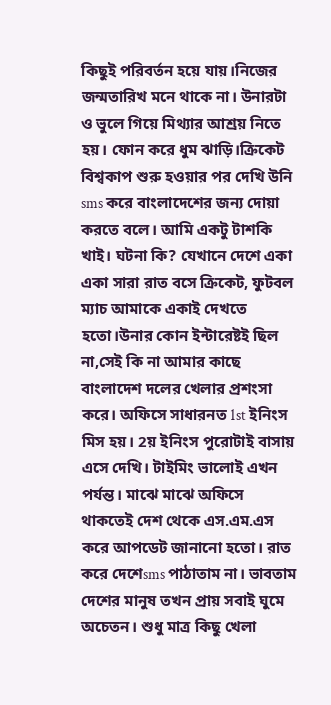কিছুই পরিবর্তন হয়ে যায়।নিজের জন্মতারিখ মনে থাকে না। উনারটা ও ভুলে গিয়ে মিথ্যার আশ্রয় নিতে হয়। ফোন করে ধুম ঝাড়ি।ক্রিকেট বিশ্বকাপ শুরু হওয়ার পর দেখি উনি sms করে বাংলাদেশের জন্য দোয়া করতে বলে। আমি একটু টাশকি খাই। ঘটনা কি? যেখানে দেশে একা একা সারা রাত বসে ক্রিকেট, ফুটবল ম্যাচ আমাকে একাই দেখতে হতো।উনার কোন ইন্টারেষ্টই ছিল না,সেই কি না আমার কাছে বাংলাদেশ দলের খেলার প্রশংসা করে। অফিসে সাধারনত 1st ইনিংস মিস হয়। 2য় ইনিংস পুরোটাই বাসায় এসে দেখি। টাইমিং ভালোই এখন পর্যন্ত। মাঝে মাঝে অফিসে থাকতেই দেশ থেকে এস.এম.এস করে আপডেট জানানো হতো। রাত করে দেশেsms পাঠাতাম না। ভাবতাম দেশের মানুষ তখন প্রায় সবাই ঘুমে অচেতন। শুধু মাত্র কিছু খেলা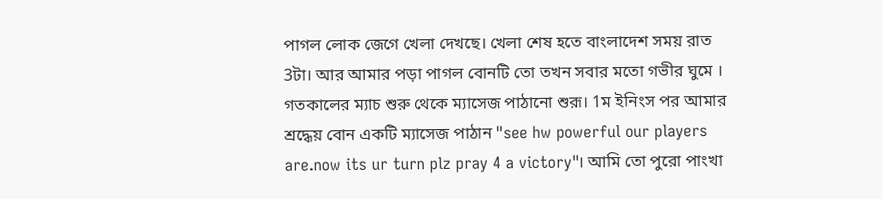পাগল লোক জেগে খেলা দেখছে। খেলা শেষ হতে বাংলাদেশ সময় রাত 3টা। আর আমার পড়া পাগল বোনটি তো তখন সবার মতো গভীর ঘুমে । গতকালের ম্যাচ শুরু থেকে ম্যাসেজ পাঠানো শুরূ। 1ম ইনিংস পর আমার শ্রদ্ধেয় বোন একটি ম্যাসেজ পাঠান "see hw powerful our players are.now its ur turn plz pray 4 a victory"। আমি তো পুরো পাংখা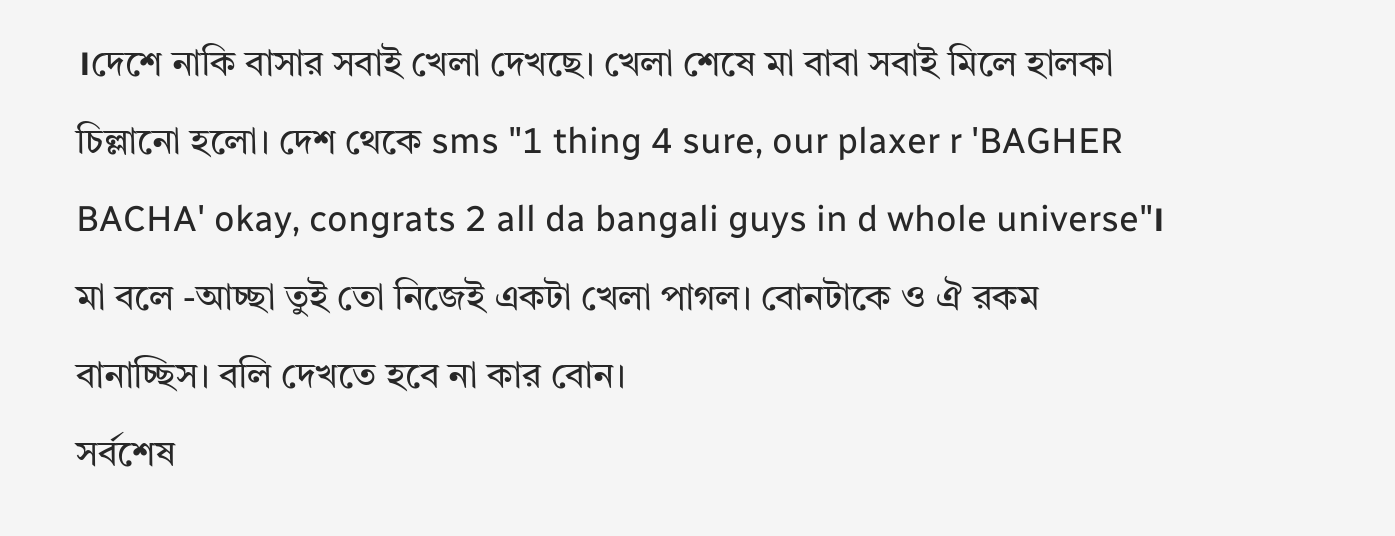।দেশে নাকি বাসার সবাই খেলা দেখছে। খেলা শেষে মা বাবা সবাই মিলে হালকা চিল্লানো হলো। দেশ থেকে sms "1 thing 4 sure, our plaxer r 'BAGHER BACHA' okay, congrats 2 all da bangali guys in d whole universe"। মা বলে -আচ্ছা তুই তো নিজেই একটা খেলা পাগল। বোনটাকে ও ঐ রকম বানাচ্ছিস। বলি দেখতে হবে না কার বোন।
সর্বশেষ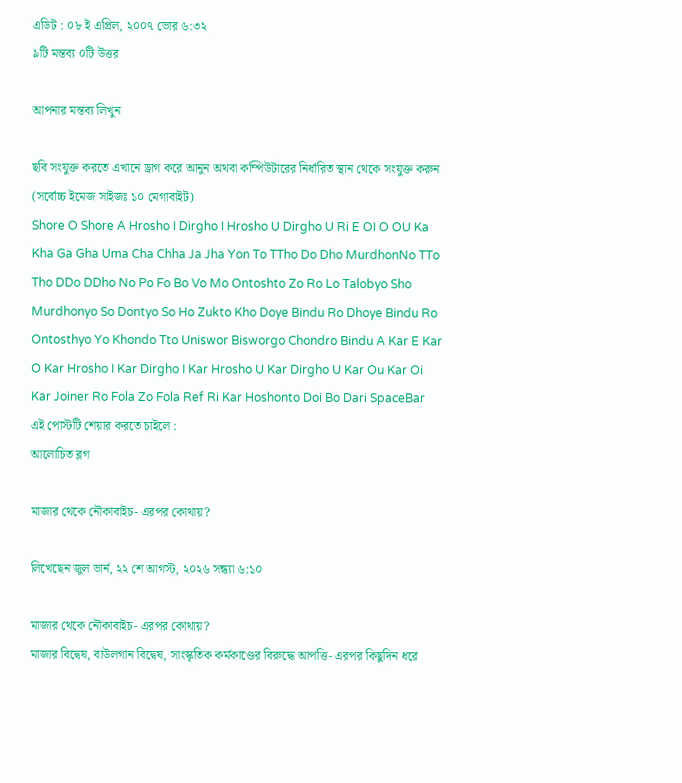এডিট : ০৮ ই এপ্রিল, ২০০৭ ভোর ৬:৩২
৯টি মন্তব্য ০টি উত্তর

আপনার মন্তব্য লিখুন

ছবি সংযুক্ত করতে এখানে ড্রাগ করে আনুন অথবা কম্পিউটারের নির্ধারিত স্থান থেকে সংযুক্ত করুন (সর্বোচ্চ ইমেজ সাইজঃ ১০ মেগাবাইট)
Shore O Shore A Hrosho I Dirgho I Hrosho U Dirgho U Ri E OI O OU Ka Kha Ga Gha Uma Cha Chha Ja Jha Yon To TTho Do Dho MurdhonNo TTo Tho DDo DDho No Po Fo Bo Vo Mo Ontoshto Zo Ro Lo Talobyo Sho Murdhonyo So Dontyo So Ho Zukto Kho Doye Bindu Ro Dhoye Bindu Ro Ontosthyo Yo Khondo Tto Uniswor Bisworgo Chondro Bindu A Kar E Kar O Kar Hrosho I Kar Dirgho I Kar Hrosho U Kar Dirgho U Kar Ou Kar Oi Kar Joiner Ro Fola Zo Fola Ref Ri Kar Hoshonto Doi Bo Dari SpaceBar
এই পোস্টটি শেয়ার করতে চাইলে :
আলোচিত ব্লগ

মাজার থেকে নৌকাবাইচ- এরপর কোথায়?

লিখেছেন জুল ভার্ন, ২২ শে আগস্ট, ২০২৬ সন্ধ্যা ৬:১০

মাজার থেকে নৌকাবাইচ- এরপর কোথায়?
মাজার বিদ্বেষ, বাউলগান বিদ্বেষ, সাংস্কৃতিক কর্মকাণ্ডের বিরুদ্ধে আপত্তি- এরপর কিছুদিন ধরে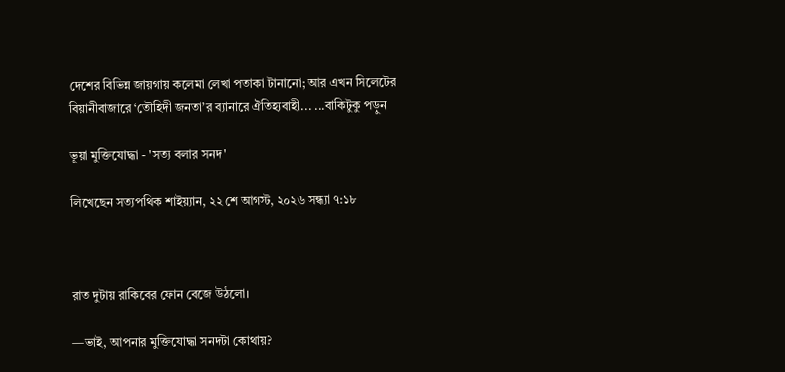দেশের বিভিন্ন জায়গায় কলেমা লেখা পতাকা টানানো; আর এখন সিলেটের বিয়ানীবাজারে ‘তৌহিদী জনতা’র ব্যানারে ঐতিহ্যবাহী... ...বাকিটুকু পড়ুন

ভূয়া মুক্তিযোদ্ধা - 'সত্য বলার সনদ'

লিখেছেন সত্যপথিক শাইয়্যান, ২২ শে আগস্ট, ২০২৬ সন্ধ্যা ৭:১৮



রাত দুটায় রাকিবের ফোন বেজে উঠলো।

—ভাই, আপনার মুক্তিযোদ্ধা সনদটা কোথায়?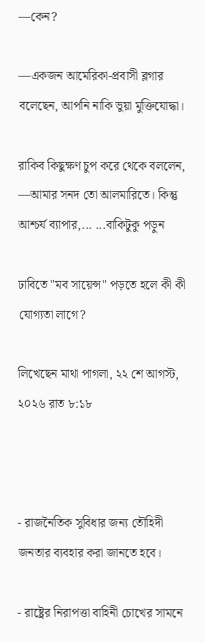—কেন?

—একজন আমেরিকা-প্রবাসী ব্লগার বলেছেন, আপনি নাকি ভুয়া মুক্তিযোদ্ধা।

রাকিব কিছুক্ষণ চুপ করে থেকে বললেন,
—আমার সনদ তো আলমারিতে। কিন্তু আশ্চর্য ব্যাপার,... ...বাকিটুকু পড়ুন

ঢাবিতে "মব সায়েন্স" পড়তে হলে কী কী যোগ্যতা লাগে?

লিখেছেন মাথা পাগলা, ২২ শে আগস্ট, ২০২৬ রাত ৮:১৮



- রাজনৈতিক সুবিধার জন্য তৌহিদী জনতার ব্যবহার করা জানতে হবে।

- রাষ্ট্রের নিরাপত্তা বাহিনী চোখের সামনে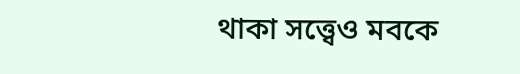থাকা সত্ত্বেও মবকে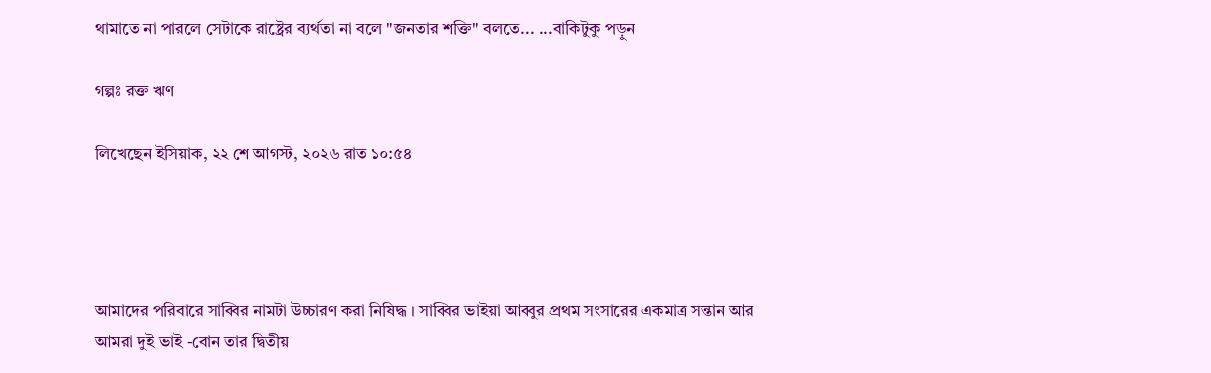থামাতে না পারলে সেটাকে রাষ্ট্রের ব্যর্থতা না বলে "জনতার শক্তি" বলতে... ...বাকিটুকু পড়ুন

গল্পঃ রক্ত ঋণ

লিখেছেন ইসিয়াক, ২২ শে আগস্ট, ২০২৬ রাত ১০:৫৪




আমাদের পরিবারে সাব্বির নামটা উচ্চারণ করা নিষিদ্ধ । সাব্বির ভাইয়া আব্বুর প্রথম সংসারের একমাত্র সন্তান আর আমরা দুই ভাই -বোন তার দ্বিতীয়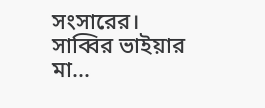সংসারের।
সাব্বির ভাইয়ার মা...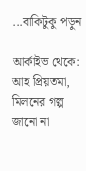...বাকিটুকু পড়ুন

আর্কাইভ থেকে: আহ প্রিয়তমা, মিলনের গল্প জানো না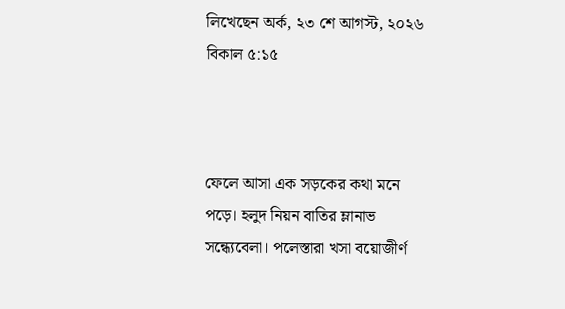লিখেছেন অর্ক, ২৩ শে আগস্ট, ২০২৬ বিকাল ৫:১৫



ফেলে আসা এক সড়কের কথা মনে পড়ে। হলুদ নিয়ন বাতির ম্লানাভ সন্ধ্যেবেলা। পলেস্তারা খসা বয়োজীর্ণ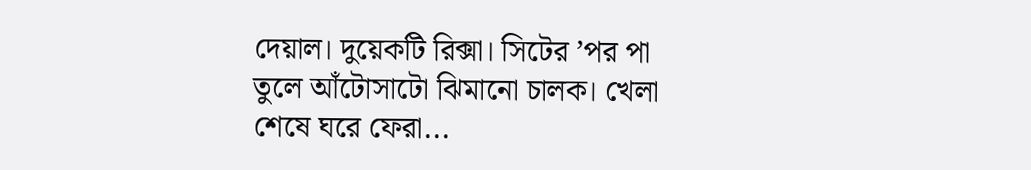দেয়াল। দুয়েকটি রিক্সা। সিটের ’পর পা তুলে আঁটোসাটো ঝিমানো চালক। খেলা শেষে ঘরে ফেরা...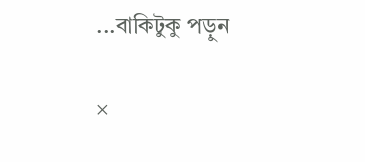...বাকিটুকু পড়ুন

×